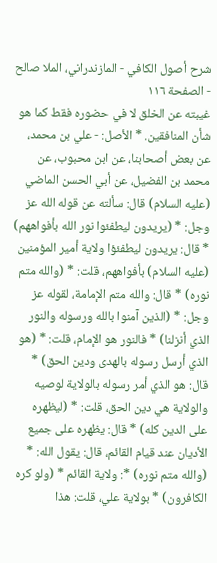شرح أصول الكافي - المازندراني، الملا صالح - الصفحة ١١٦
غيبته عن الخلق لا في حضوره فقط كما هو شأن المنافقين. * الأصل: - علي بن محمد، عن بعض أصحابنا، عن ابن محبوب، عن محمد بن الفضيل، عن أبي الحسن الماضي (عليه السلام) قال: سألته عن قوله الله عز وجل: * (يريدون ليطفئوا نور الله بأفواههم) * قال: يريدون ليطفئؤا ولاية أمير المؤمنين (عليه السلام) بأفواههم، قلت: * (والله متم نوره) * قال: والله متم الإمامة، لقوله عز وجل: * (الذين آمنوا بالله ورسوله والنور الذي أنزلنا) * فالنور هو الإمام، قلت: * (هو الذي أرسل رسوله بالهدى ودين الحق) * قال: هو الذي أمر رسوله بالولاية لوصيه والولاية هي دين الحق، قلت: * (ليظهره على الدين كله) * قال: يظهره على جميع الأديان عند قيام القائم، قال: يقول الله: * (والله متم نوره) *: ولاية القائم * (ولو كره الكافرون) * بولاية علي، قلت: هذا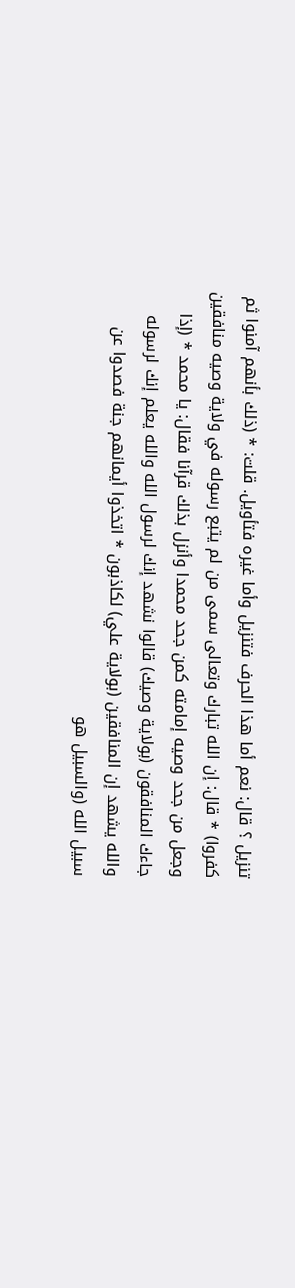تنزيل ؟ قال: نعم أما هذا الحرف فتنزيل وأما غيره فتأويل. قلت: * (ذلك بأنهم آمنوا ثم كفروا) * قال: إن الله تبارك وتعالى سمى من لم يتبع رسوله في ولاية وصيه منافقين وجعل من جحد وصيه إمامته كمن جحد محمدا وأنزل بذلك قرآنا فقال: يا محمد * (إذا جاءك المنافقون (بولاية وصيك) قالوا نشهد إنك لرسول الله والله يعلم إنك لرسوله والله يشهد إن المنافقين (بولاية علي) لكاذبون * اتخذوا أيمانهم جنة فصدوا عن سبيل الله (والسبيل هو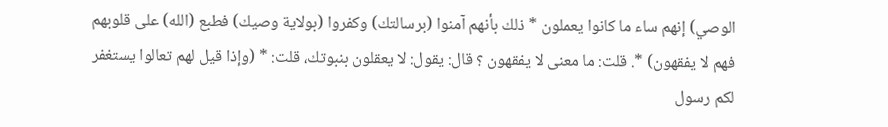الوصي) إنهم ساء ما كانوا يعملون * ذلك بأنهم آمنوا (برسالتك) وكفروا (بولاية وصيك) فطبع (الله) على قلوبهم فهم لا يفقهون) *. قلت: ما معنى لا يفقهون ؟ قال: يقول: لا يعقلون بنبوتك، قلت: * (وإذا قيل لهم تعالوا يستغفر لكم رسول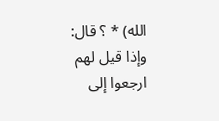الله) * ؟ قال: وإذا قيل لهم ارجعوا إلى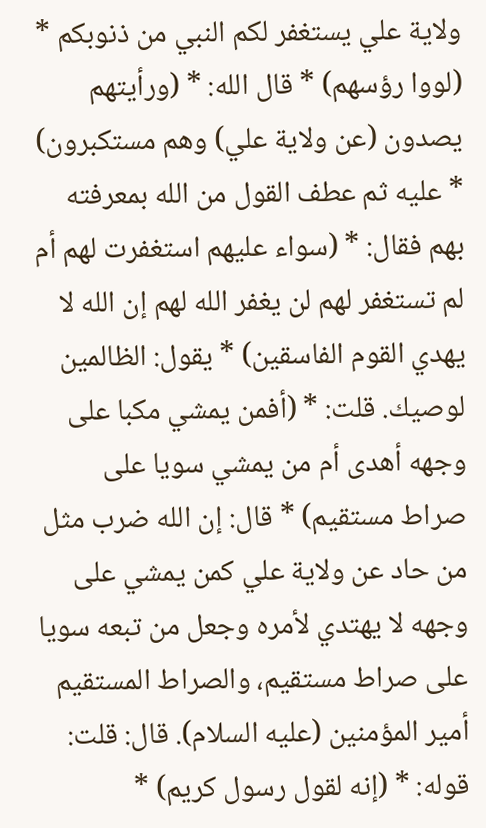ولاية علي يستغفر لكم النبي من ذنوبكم * (لووا رؤسهم) * قال الله: * (ورأيتهم يصدون (عن ولاية علي) وهم مستكبرون) * عليه ثم عطف القول من الله بمعرفته بهم فقال: * (سواء عليهم استغفرت لهم أم لم تستغفر لهم لن يغفر الله لهم إن الله لا يهدي القوم الفاسقين) * يقول: الظالمين لوصيك. قلت: * (أفمن يمشي مكبا على وجهه أهدى أم من يمشي سويا على صراط مستقيم) * قال: إن الله ضرب مثل من حاد عن ولاية علي كمن يمشي على وجهه لا يهتدي لأمره وجعل من تبعه سويا على صراط مستقيم، والصراط المستقيم أمير المؤمنين (عليه السلام). قال: قلت: قوله: * (إنه لقول رسول كريم) *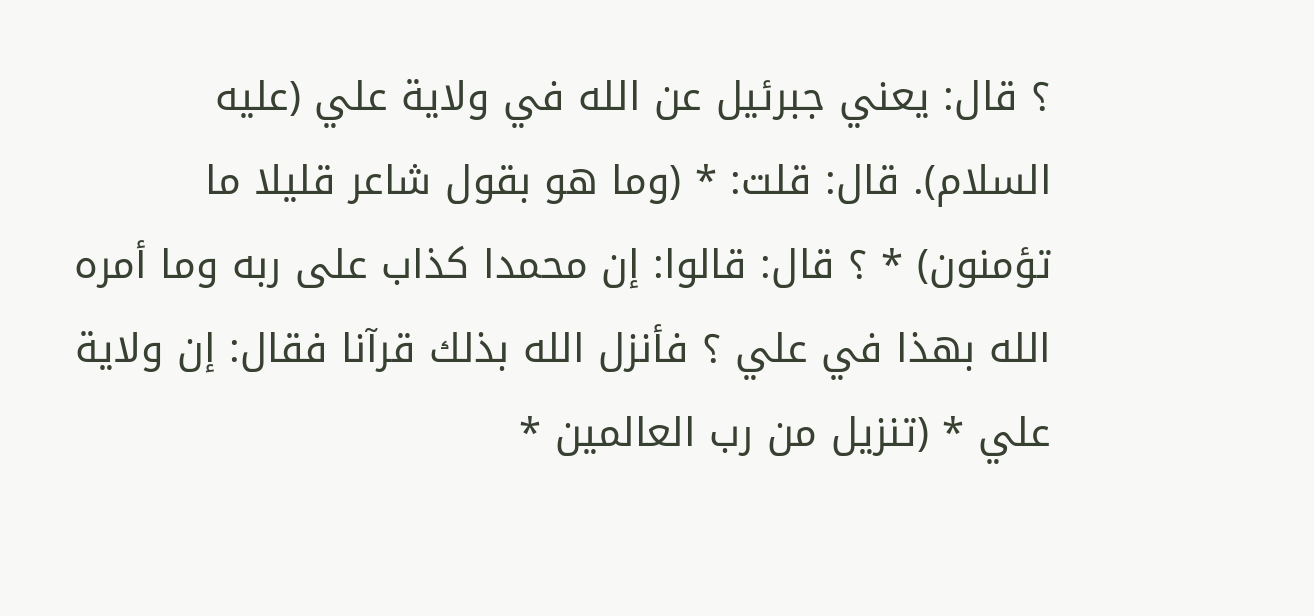؟ قال: يعني جبرئيل عن الله في ولاية علي (عليه السلام). قال: قلت: * (وما هو بقول شاعر قليلا ما تؤمنون) * ؟ قال: قالوا: إن محمدا كذاب على ربه وما أمره الله بهذا في علي ؟ فأنزل الله بذلك قرآنا فقال: إن ولاية علي * (تنزيل من رب العالمين *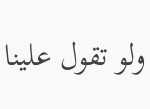ولو تقول علينا